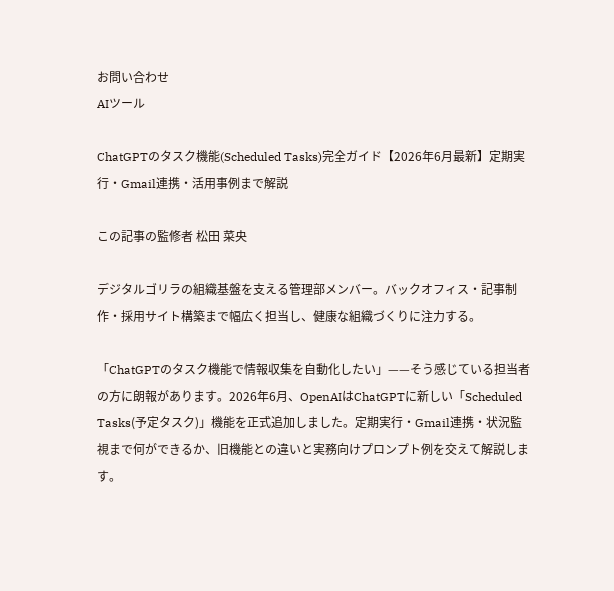お問い合わせ
AIツール

ChatGPTのタスク機能(Scheduled Tasks)完全ガイド【2026年6月最新】定期実行・Gmail連携・活用事例まで解説

この記事の監修者 松田 菜央

デジタルゴリラの組織基盤を支える管理部メンバー。バックオフィス・記事制作・採用サイト構築まで幅広く担当し、健康な組織づくりに注力する。

「ChatGPTのタスク機能で情報収集を自動化したい」——そう感じている担当者の方に朗報があります。2026年6月、OpenAIはChatGPTに新しい「Scheduled Tasks(予定タスク)」機能を正式追加しました。定期実行・Gmail連携・状況監視まで何ができるか、旧機能との違いと実務向けプロンプト例を交えて解説します。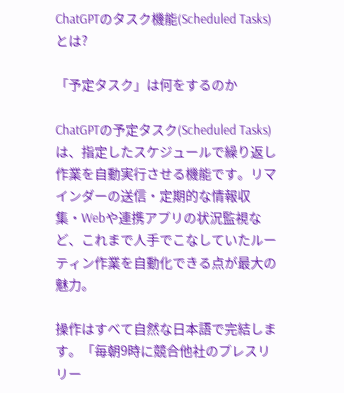ChatGPTのタスク機能(Scheduled Tasks)とは?

「予定タスク」は何をするのか

ChatGPTの予定タスク(Scheduled Tasks)は、指定したスケジュールで繰り返し作業を自動実行させる機能です。リマインダーの送信・定期的な情報収集・Webや連携アプリの状況監視など、これまで人手でこなしていたルーティン作業を自動化できる点が最大の魅力。

操作はすべて自然な日本語で完結します。「毎朝9時に競合他社のプレスリリー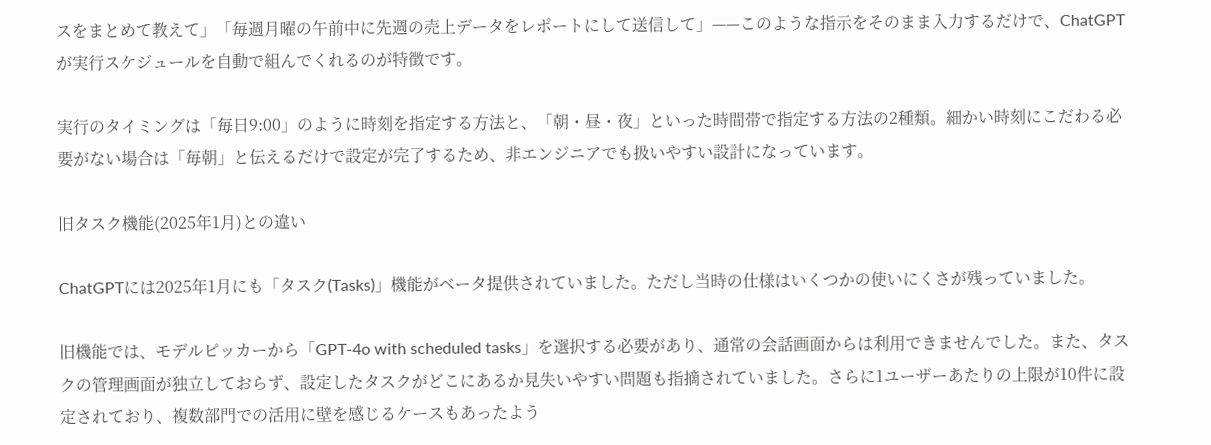スをまとめて教えて」「毎週月曜の午前中に先週の売上データをレポートにして送信して」——このような指示をそのまま入力するだけで、ChatGPTが実行スケジュールを自動で組んでくれるのが特徴です。

実行のタイミングは「毎日9:00」のように時刻を指定する方法と、「朝・昼・夜」といった時間帯で指定する方法の2種類。細かい時刻にこだわる必要がない場合は「毎朝」と伝えるだけで設定が完了するため、非エンジニアでも扱いやすい設計になっています。

旧タスク機能(2025年1月)との違い

ChatGPTには2025年1月にも「タスク(Tasks)」機能がベータ提供されていました。ただし当時の仕様はいくつかの使いにくさが残っていました。

旧機能では、モデルピッカーから「GPT-4o with scheduled tasks」を選択する必要があり、通常の会話画面からは利用できませんでした。また、タスクの管理画面が独立しておらず、設定したタスクがどこにあるか見失いやすい問題も指摘されていました。さらに1ユーザーあたりの上限が10件に設定されており、複数部門での活用に壁を感じるケースもあったよう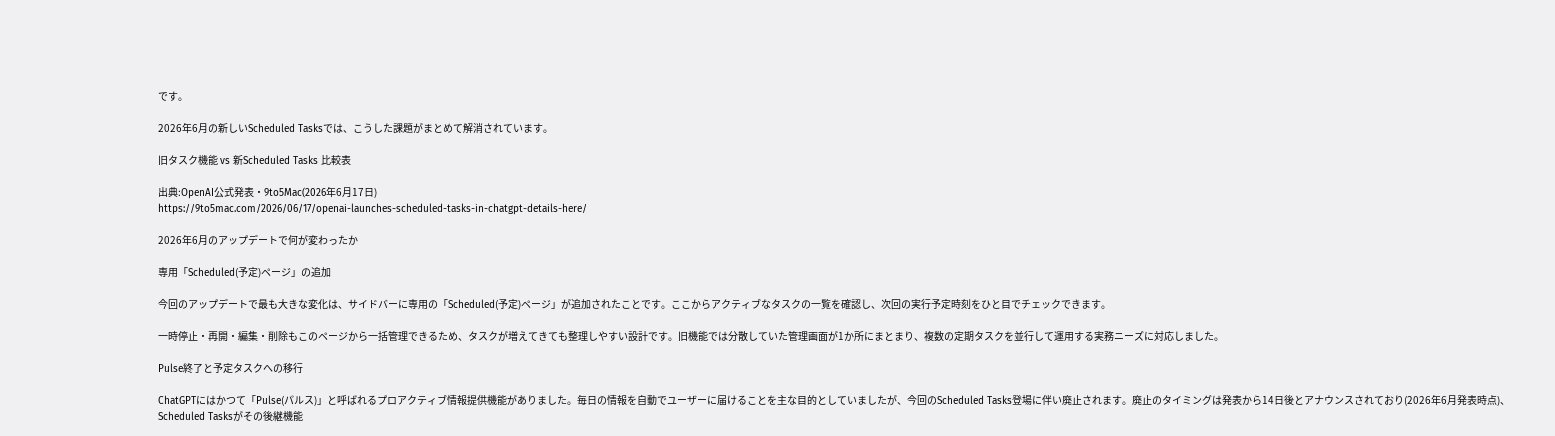です。

2026年6月の新しいScheduled Tasksでは、こうした課題がまとめて解消されています。

旧タスク機能 vs 新Scheduled Tasks 比較表

出典:OpenAI公式発表・9to5Mac(2026年6月17日)
https://9to5mac.com/2026/06/17/openai-launches-scheduled-tasks-in-chatgpt-details-here/

2026年6月のアップデートで何が変わったか

専用「Scheduled(予定)ページ」の追加

今回のアップデートで最も大きな変化は、サイドバーに専用の「Scheduled(予定)ページ」が追加されたことです。ここからアクティブなタスクの一覧を確認し、次回の実行予定時刻をひと目でチェックできます。

一時停止・再開・編集・削除もこのページから一括管理できるため、タスクが増えてきても整理しやすい設計です。旧機能では分散していた管理画面が1か所にまとまり、複数の定期タスクを並行して運用する実務ニーズに対応しました。

Pulse終了と予定タスクへの移行

ChatGPTにはかつて「Pulse(パルス)」と呼ばれるプロアクティブ情報提供機能がありました。毎日の情報を自動でユーザーに届けることを主な目的としていましたが、今回のScheduled Tasks登場に伴い廃止されます。廃止のタイミングは発表から14日後とアナウンスされており(2026年6月発表時点)、Scheduled Tasksがその後継機能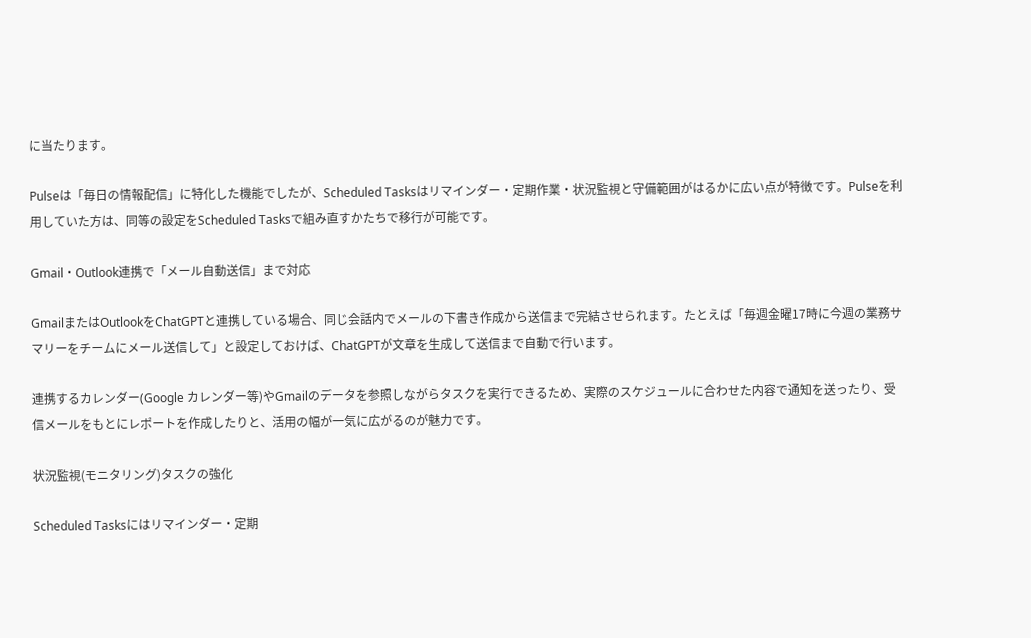に当たります。

Pulseは「毎日の情報配信」に特化した機能でしたが、Scheduled Tasksはリマインダー・定期作業・状況監視と守備範囲がはるかに広い点が特徴です。Pulseを利用していた方は、同等の設定をScheduled Tasksで組み直すかたちで移行が可能です。

Gmail・Outlook連携で「メール自動送信」まで対応

GmailまたはOutlookをChatGPTと連携している場合、同じ会話内でメールの下書き作成から送信まで完結させられます。たとえば「毎週金曜17時に今週の業務サマリーをチームにメール送信して」と設定しておけば、ChatGPTが文章を生成して送信まで自動で行います。

連携するカレンダー(Google カレンダー等)やGmailのデータを参照しながらタスクを実行できるため、実際のスケジュールに合わせた内容で通知を送ったり、受信メールをもとにレポートを作成したりと、活用の幅が一気に広がるのが魅力です。

状況監視(モニタリング)タスクの強化

Scheduled Tasksにはリマインダー・定期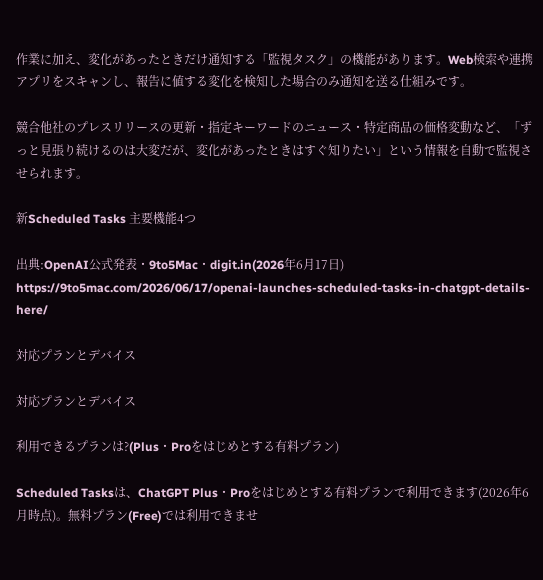作業に加え、変化があったときだけ通知する「監視タスク」の機能があります。Web検索や連携アプリをスキャンし、報告に値する変化を検知した場合のみ通知を送る仕組みです。

競合他社のプレスリリースの更新・指定キーワードのニュース・特定商品の価格変動など、「ずっと見張り続けるのは大変だが、変化があったときはすぐ知りたい」という情報を自動で監視させられます。

新Scheduled Tasks 主要機能4つ

出典:OpenAI公式発表・9to5Mac・digit.in(2026年6月17日)
https://9to5mac.com/2026/06/17/openai-launches-scheduled-tasks-in-chatgpt-details-here/

対応プランとデバイス

対応プランとデバイス

利用できるプランは?(Plus・Proをはじめとする有料プラン)

Scheduled Tasksは、ChatGPT Plus・Proをはじめとする有料プランで利用できます(2026年6月時点)。無料プラン(Free)では利用できませ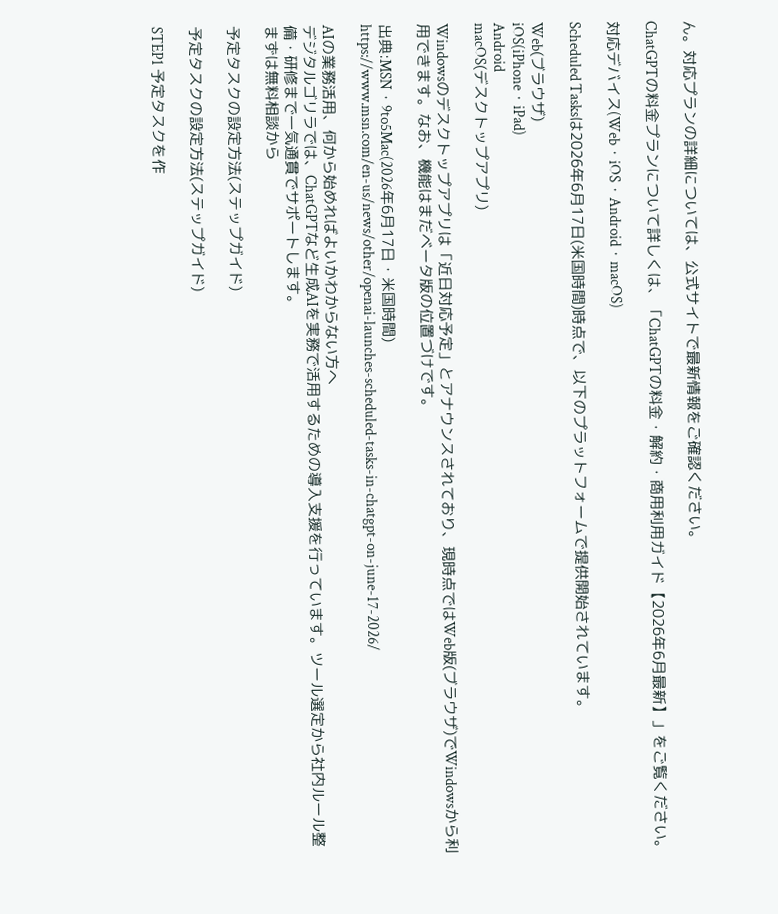ん。対応プランの詳細については、公式サイトで最新情報をご確認ください。

ChatGPTの料金プランについて詳しくは、「ChatGPTの料金・解約・商用利用ガイド【2026年6月最新】」をご覧ください。

対応デバイス(Web・iOS・Android・macOS)

Scheduled Tasksは2026年6月17日(米国時間)時点で、以下のプラットフォームで提供開始されています。

Web(ブラウザ)
iOS(iPhone・iPad)
Android
macOS(デスクトップアプリ)

Windowsのデスクトップアプリは「近日対応予定」とアナウンスされており、現時点ではWeb版(ブラウザ)でWindowsから利用できます。なお、機能はまだベータ版の位置づけです。

出典:MSN・9to5Mac(2026年6月17日・米国時間)
https://www.msn.com/en-us/news/other/openai-launches-scheduled-tasks-in-chatgpt-on-june-17-2026/

AIの業務活用、何から始めればよいかわからない方へ
デジタルゴリラでは、ChatGPTなど生成AIを実務で活用するための導入支援を行っています。ツール選定から社内ルール整備・研修まで一気通貫でサポートします。
まずは無料相談から

予定タスクの設定方法(ステップガイド)

予定タスクの設定方法(ステップガイド)

STEP1 予定タスクを作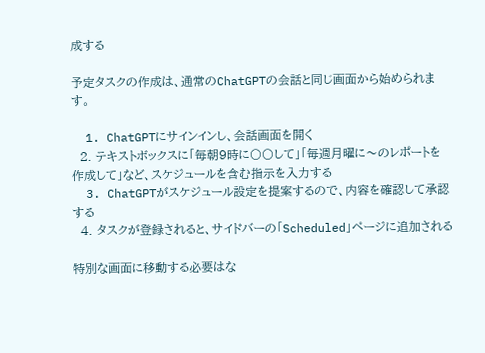成する

予定タスクの作成は、通常のChatGPTの会話と同じ画面から始められます。

  1. ChatGPTにサインインし、会話画面を開く
  2. テキストボックスに「毎朝9時に〇〇して」「毎週月曜に〜のレポートを作成して」など、スケジュールを含む指示を入力する
  3. ChatGPTがスケジュール設定を提案するので、内容を確認して承認する
  4. タスクが登録されると、サイドバーの「Scheduled」ページに追加される

特別な画面に移動する必要はな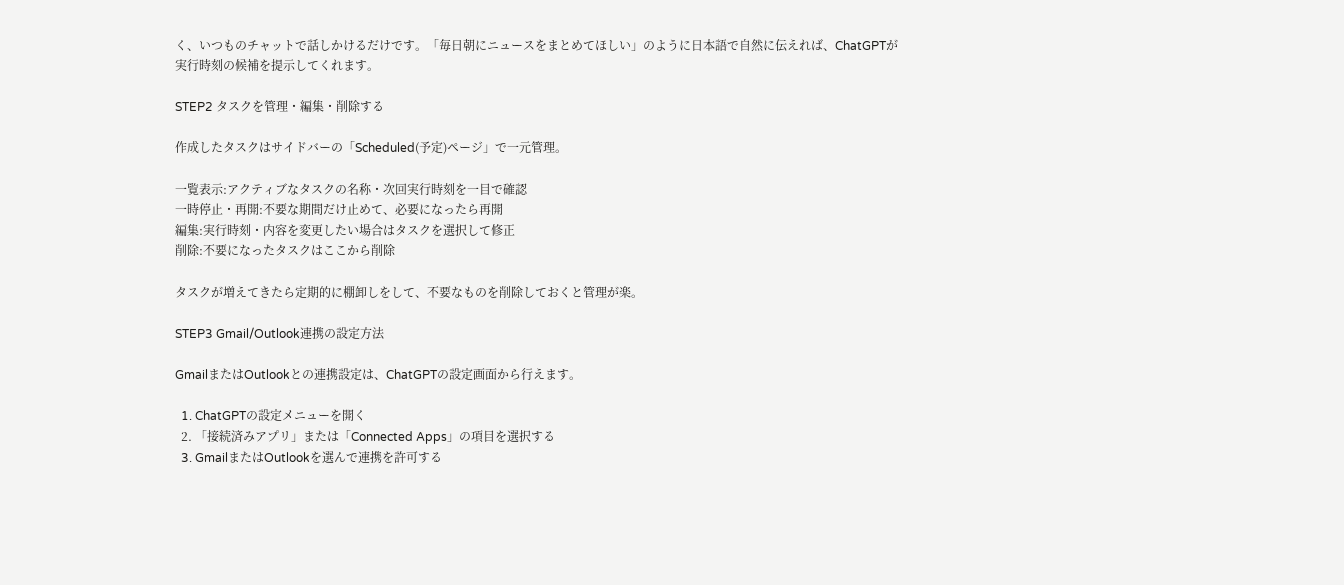く、いつものチャットで話しかけるだけです。「毎日朝にニュースをまとめてほしい」のように日本語で自然に伝えれば、ChatGPTが実行時刻の候補を提示してくれます。

STEP2 タスクを管理・編集・削除する

作成したタスクはサイドバーの「Scheduled(予定)ページ」で一元管理。

一覧表示:アクティブなタスクの名称・次回実行時刻を一目で確認
一時停止・再開:不要な期間だけ止めて、必要になったら再開
編集:実行時刻・内容を変更したい場合はタスクを選択して修正
削除:不要になったタスクはここから削除

タスクが増えてきたら定期的に棚卸しをして、不要なものを削除しておくと管理が楽。

STEP3 Gmail/Outlook連携の設定方法

GmailまたはOutlookとの連携設定は、ChatGPTの設定画面から行えます。

  1. ChatGPTの設定メニューを開く
  2. 「接続済みアプリ」または「Connected Apps」の項目を選択する
  3. GmailまたはOutlookを選んで連携を許可する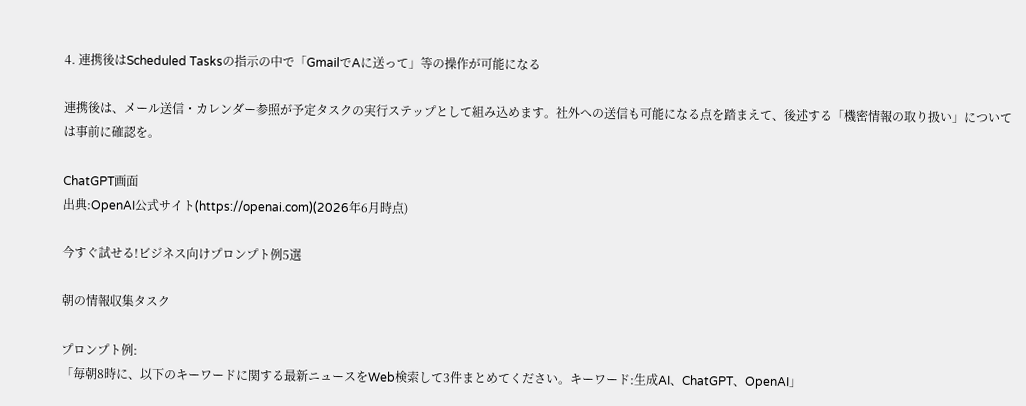4. 連携後はScheduled Tasksの指示の中で「GmailでAに送って」等の操作が可能になる

連携後は、メール送信・カレンダー参照が予定タスクの実行ステップとして組み込めます。社外への送信も可能になる点を踏まえて、後述する「機密情報の取り扱い」については事前に確認を。

ChatGPT画面
出典:OpenAI公式サイト(https://openai.com)(2026年6月時点)

今すぐ試せる!ビジネス向けプロンプト例5選

朝の情報収集タスク

プロンプト例:
「毎朝8時に、以下のキーワードに関する最新ニュースをWeb検索して3件まとめてください。キーワード:生成AI、ChatGPT、OpenAI」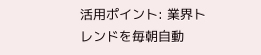活用ポイント: 業界トレンドを毎朝自動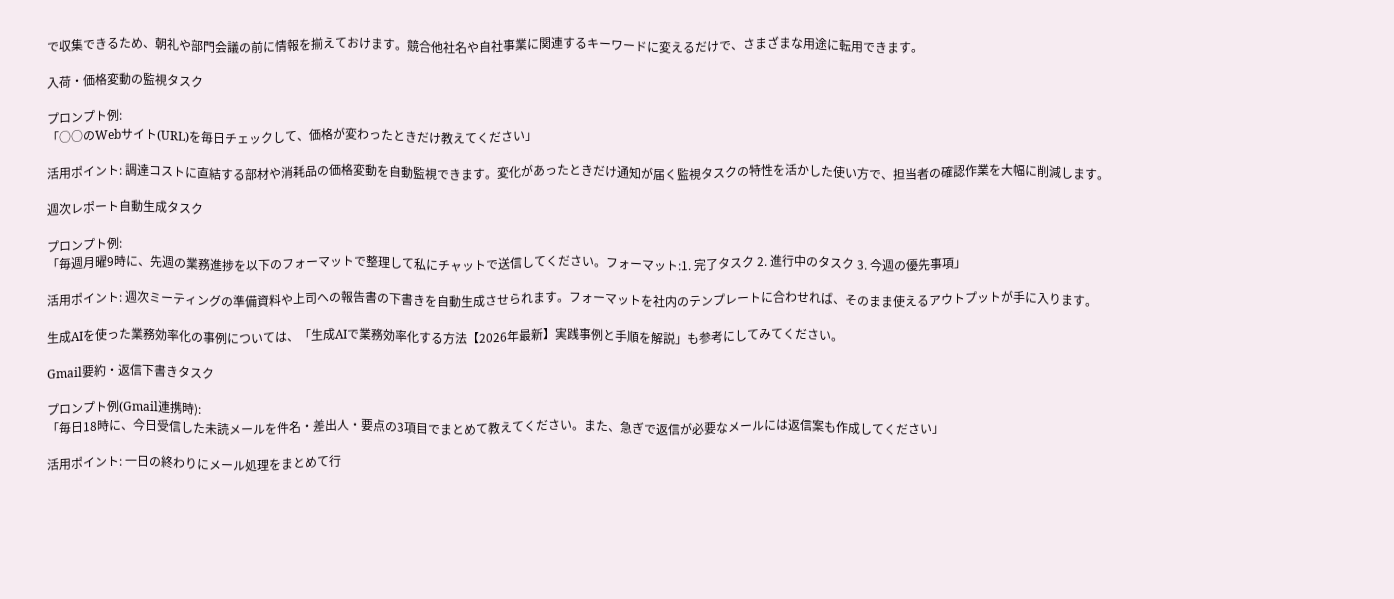で収集できるため、朝礼や部門会議の前に情報を揃えておけます。競合他社名や自社事業に関連するキーワードに変えるだけで、さまざまな用途に転用できます。

入荷・価格変動の監視タスク

プロンプト例:
「○○のWebサイト(URL)を毎日チェックして、価格が変わったときだけ教えてください」

活用ポイント: 調達コストに直結する部材や消耗品の価格変動を自動監視できます。変化があったときだけ通知が届く監視タスクの特性を活かした使い方で、担当者の確認作業を大幅に削減します。

週次レポート自動生成タスク

プロンプト例:
「毎週月曜9時に、先週の業務進捗を以下のフォーマットで整理して私にチャットで送信してください。フォーマット:1. 完了タスク 2. 進行中のタスク 3. 今週の優先事項」

活用ポイント: 週次ミーティングの準備資料や上司への報告書の下書きを自動生成させられます。フォーマットを社内のテンプレートに合わせれば、そのまま使えるアウトプットが手に入ります。

生成AIを使った業務効率化の事例については、「生成AIで業務効率化する方法【2026年最新】実践事例と手順を解説」も参考にしてみてください。

Gmail要約・返信下書きタスク

プロンプト例(Gmail連携時):
「毎日18時に、今日受信した未読メールを件名・差出人・要点の3項目でまとめて教えてください。また、急ぎで返信が必要なメールには返信案も作成してください」

活用ポイント: 一日の終わりにメール処理をまとめて行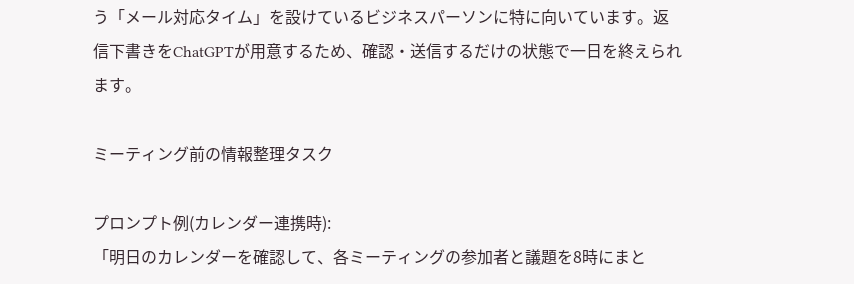う「メール対応タイム」を設けているビジネスパーソンに特に向いています。返信下書きをChatGPTが用意するため、確認・送信するだけの状態で一日を終えられます。

ミーティング前の情報整理タスク

プロンプト例(カレンダー連携時):
「明日のカレンダーを確認して、各ミーティングの参加者と議題を8時にまと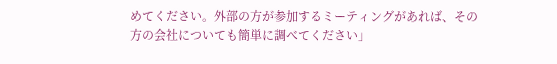めてください。外部の方が参加するミーティングがあれば、その方の会社についても簡単に調べてください」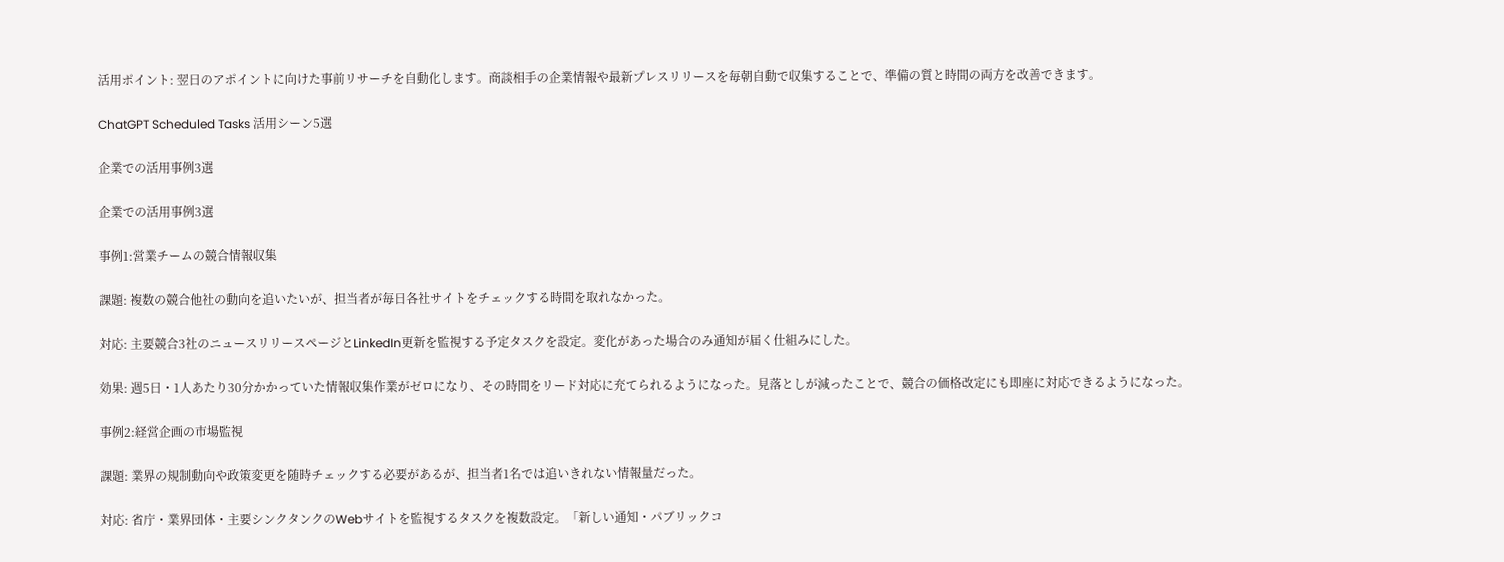活用ポイント: 翌日のアポイントに向けた事前リサーチを自動化します。商談相手の企業情報や最新プレスリリースを毎朝自動で収集することで、準備の質と時間の両方を改善できます。

ChatGPT Scheduled Tasks 活用シーン5選

企業での活用事例3選

企業での活用事例3選

事例1:営業チームの競合情報収集

課題: 複数の競合他社の動向を追いたいが、担当者が毎日各社サイトをチェックする時間を取れなかった。

対応: 主要競合3社のニュースリリースページとLinkedIn更新を監視する予定タスクを設定。変化があった場合のみ通知が届く仕組みにした。

効果: 週5日・1人あたり30分かかっていた情報収集作業がゼロになり、その時間をリード対応に充てられるようになった。見落としが減ったことで、競合の価格改定にも即座に対応できるようになった。

事例2:経営企画の市場監視

課題: 業界の規制動向や政策変更を随時チェックする必要があるが、担当者1名では追いきれない情報量だった。

対応: 省庁・業界団体・主要シンクタンクのWebサイトを監視するタスクを複数設定。「新しい通知・パブリックコ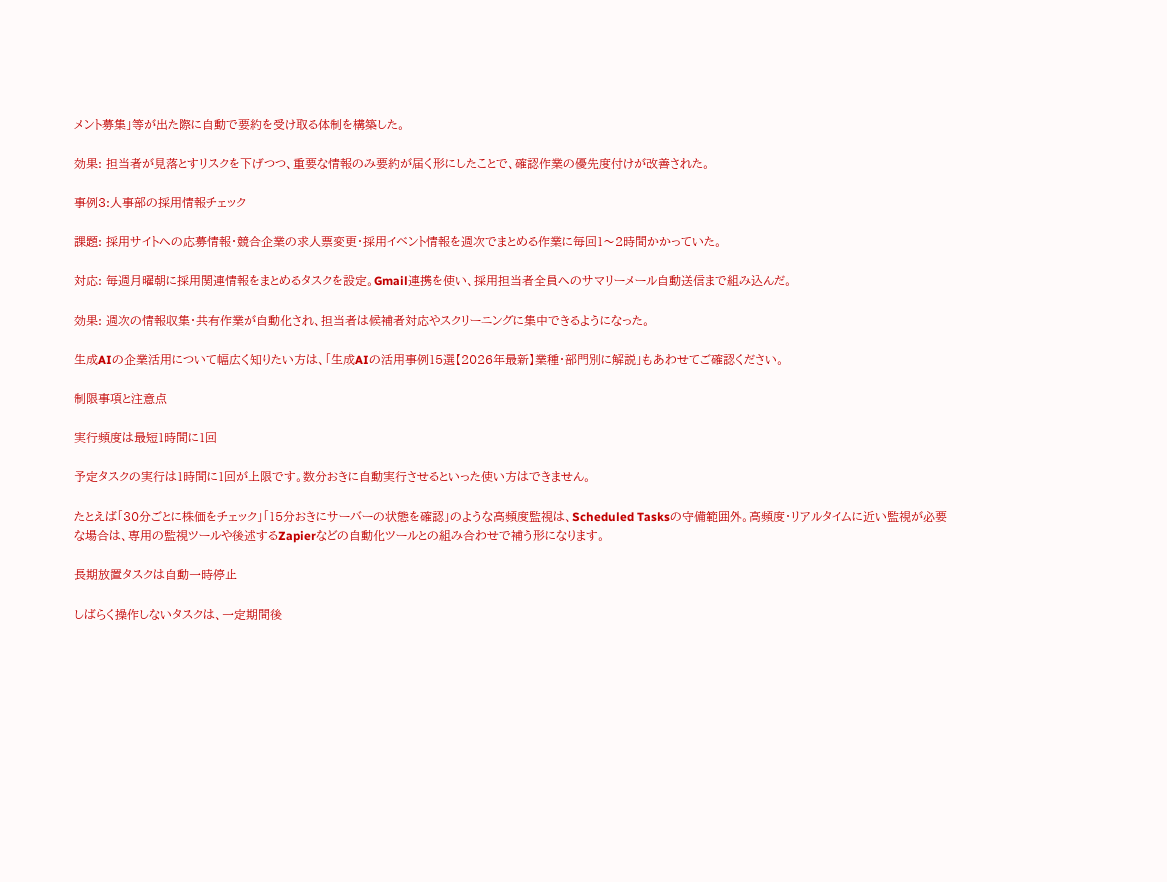メント募集」等が出た際に自動で要約を受け取る体制を構築した。

効果: 担当者が見落とすリスクを下げつつ、重要な情報のみ要約が届く形にしたことで、確認作業の優先度付けが改善された。

事例3:人事部の採用情報チェック

課題: 採用サイトへの応募情報・競合企業の求人票変更・採用イベント情報を週次でまとめる作業に毎回1〜2時間かかっていた。

対応: 毎週月曜朝に採用関連情報をまとめるタスクを設定。Gmail連携を使い、採用担当者全員へのサマリーメール自動送信まで組み込んだ。

効果: 週次の情報収集・共有作業が自動化され、担当者は候補者対応やスクリーニングに集中できるようになった。

生成AIの企業活用について幅広く知りたい方は、「生成AIの活用事例15選【2026年最新】業種・部門別に解説」もあわせてご確認ください。

制限事項と注意点

実行頻度は最短1時間に1回

予定タスクの実行は1時間に1回が上限です。数分おきに自動実行させるといった使い方はできません。

たとえば「30分ごとに株価をチェック」「15分おきにサーバーの状態を確認」のような高頻度監視は、Scheduled Tasksの守備範囲外。高頻度・リアルタイムに近い監視が必要な場合は、専用の監視ツールや後述するZapierなどの自動化ツールとの組み合わせで補う形になります。

長期放置タスクは自動一時停止

しばらく操作しないタスクは、一定期間後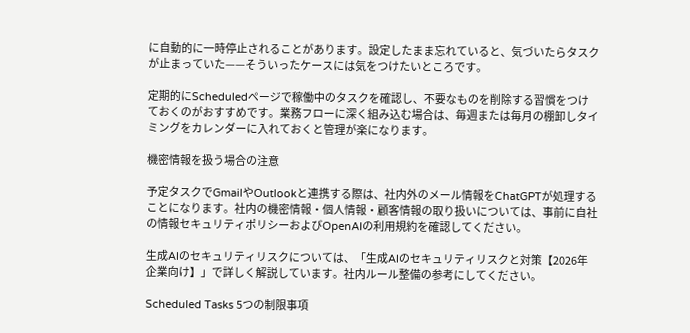に自動的に一時停止されることがあります。設定したまま忘れていると、気づいたらタスクが止まっていた——そういったケースには気をつけたいところです。

定期的にScheduledページで稼働中のタスクを確認し、不要なものを削除する習慣をつけておくのがおすすめです。業務フローに深く組み込む場合は、毎週または毎月の棚卸しタイミングをカレンダーに入れておくと管理が楽になります。

機密情報を扱う場合の注意

予定タスクでGmailやOutlookと連携する際は、社内外のメール情報をChatGPTが処理することになります。社内の機密情報・個人情報・顧客情報の取り扱いについては、事前に自社の情報セキュリティポリシーおよびOpenAIの利用規約を確認してください。

生成AIのセキュリティリスクについては、「生成AIのセキュリティリスクと対策【2026年企業向け】」で詳しく解説しています。社内ルール整備の参考にしてください。

Scheduled Tasks 5つの制限事項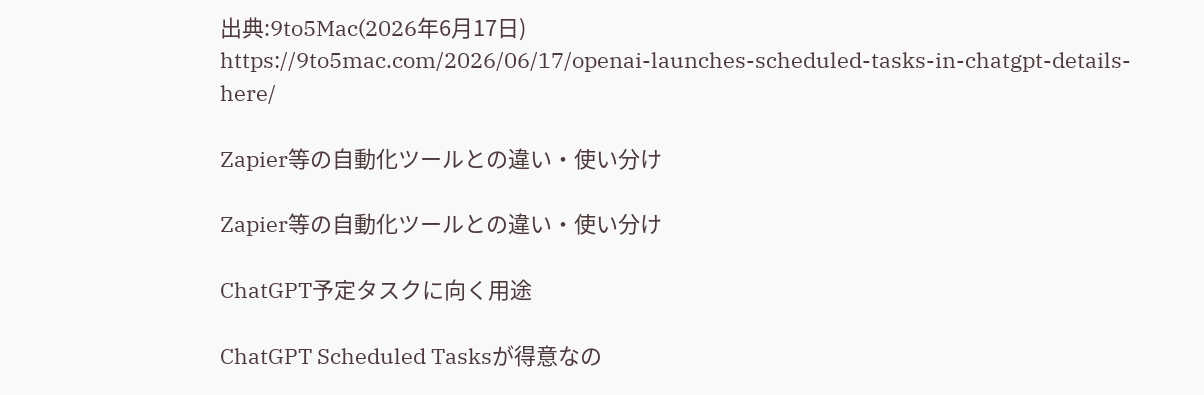出典:9to5Mac(2026年6月17日)
https://9to5mac.com/2026/06/17/openai-launches-scheduled-tasks-in-chatgpt-details-here/

Zapier等の自動化ツールとの違い・使い分け

Zapier等の自動化ツールとの違い・使い分け

ChatGPT予定タスクに向く用途

ChatGPT Scheduled Tasksが得意なの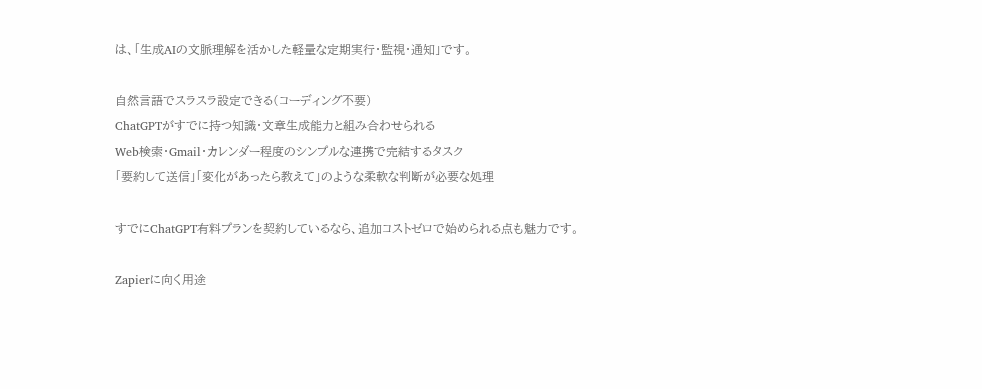は、「生成AIの文脈理解を活かした軽量な定期実行・監視・通知」です。

自然言語でスラスラ設定できる(コーディング不要)
ChatGPTがすでに持つ知識・文章生成能力と組み合わせられる
Web検索・Gmail・カレンダー程度のシンプルな連携で完結するタスク
「要約して送信」「変化があったら教えて」のような柔軟な判断が必要な処理

すでにChatGPT有料プランを契約しているなら、追加コストゼロで始められる点も魅力です。

Zapierに向く用途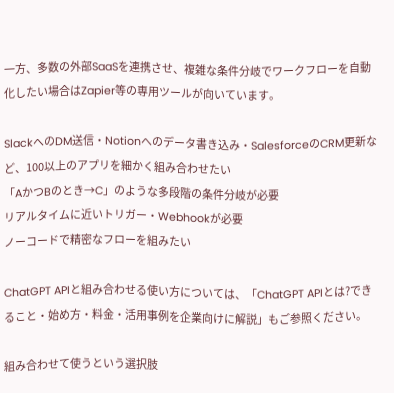一方、多数の外部SaaSを連携させ、複雑な条件分岐でワークフローを自動化したい場合はZapier等の専用ツールが向いています。

SlackへのDM送信・Notionへのデータ書き込み・SalesforceのCRM更新など、100以上のアプリを細かく組み合わせたい
「AかつBのとき→C」のような多段階の条件分岐が必要
リアルタイムに近いトリガー・Webhookが必要
ノーコードで精密なフローを組みたい

ChatGPT APIと組み合わせる使い方については、「ChatGPT APIとは?できること・始め方・料金・活用事例を企業向けに解説」もご参照ください。

組み合わせて使うという選択肢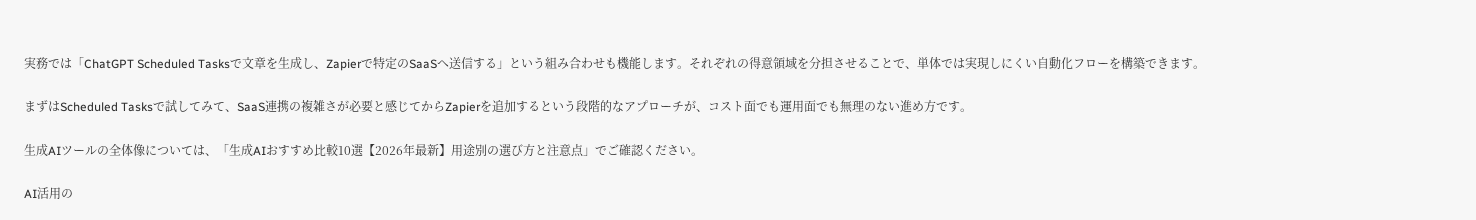実務では「ChatGPT Scheduled Tasksで文章を生成し、Zapierで特定のSaaSへ送信する」という組み合わせも機能します。それぞれの得意領域を分担させることで、単体では実現しにくい自動化フローを構築できます。

まずはScheduled Tasksで試してみて、SaaS連携の複雑さが必要と感じてからZapierを追加するという段階的なアプローチが、コスト面でも運用面でも無理のない進め方です。

生成AIツールの全体像については、「生成AIおすすめ比較10選【2026年最新】用途別の選び方と注意点」でご確認ください。

AI活用の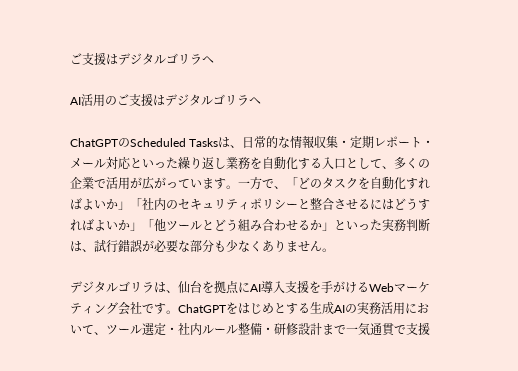ご支援はデジタルゴリラへ

AI活用のご支援はデジタルゴリラへ

ChatGPTのScheduled Tasksは、日常的な情報収集・定期レポート・メール対応といった繰り返し業務を自動化する入口として、多くの企業で活用が広がっています。一方で、「どのタスクを自動化すればよいか」「社内のセキュリティポリシーと整合させるにはどうすればよいか」「他ツールとどう組み合わせるか」といった実務判断は、試行錯誤が必要な部分も少なくありません。

デジタルゴリラは、仙台を拠点にAI導入支援を手がけるWebマーケティング会社です。ChatGPTをはじめとする生成AIの実務活用において、ツール選定・社内ルール整備・研修設計まで一気通貫で支援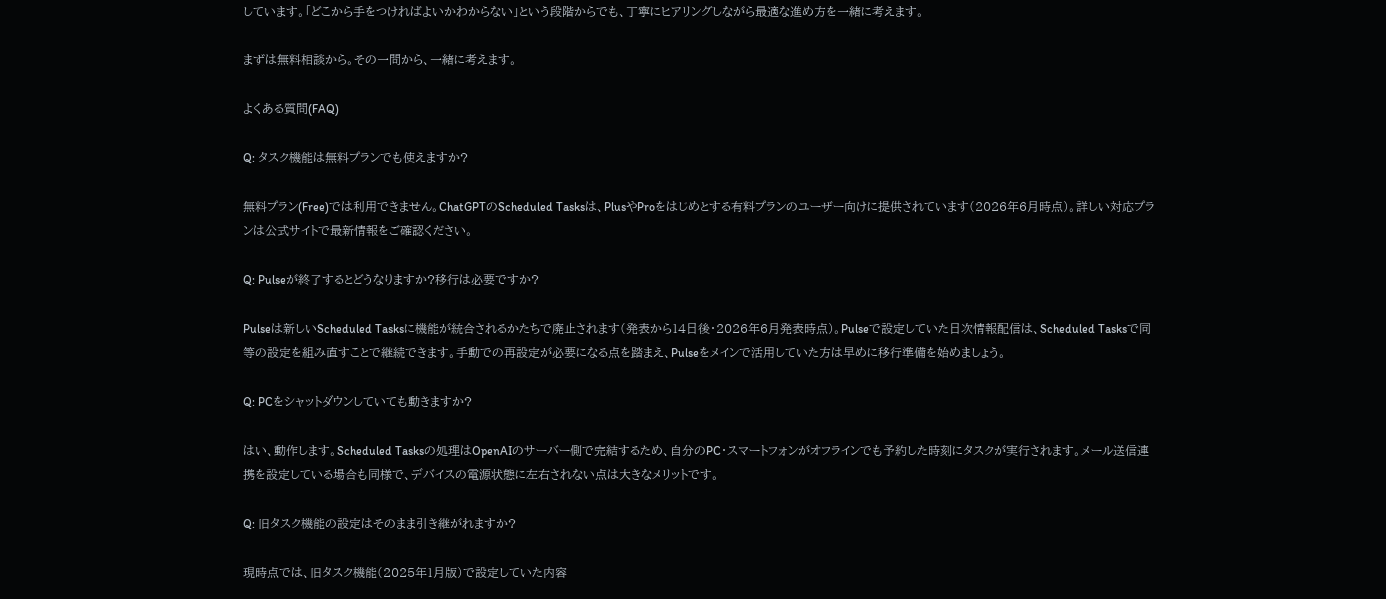しています。「どこから手をつければよいかわからない」という段階からでも、丁寧にヒアリングしながら最適な進め方を一緒に考えます。

まずは無料相談から。その一問から、一緒に考えます。

よくある質問(FAQ)

Q: タスク機能は無料プランでも使えますか?

無料プラン(Free)では利用できません。ChatGPTのScheduled Tasksは、PlusやProをはじめとする有料プランのユーザー向けに提供されています(2026年6月時点)。詳しい対応プランは公式サイトで最新情報をご確認ください。

Q: Pulseが終了するとどうなりますか?移行は必要ですか?

Pulseは新しいScheduled Tasksに機能が統合されるかたちで廃止されます(発表から14日後・2026年6月発表時点)。Pulseで設定していた日次情報配信は、Scheduled Tasksで同等の設定を組み直すことで継続できます。手動での再設定が必要になる点を踏まえ、Pulseをメインで活用していた方は早めに移行準備を始めましょう。

Q: PCをシャットダウンしていても動きますか?

はい、動作します。Scheduled Tasksの処理はOpenAIのサーバー側で完結するため、自分のPC・スマートフォンがオフラインでも予約した時刻にタスクが実行されます。メール送信連携を設定している場合も同様で、デバイスの電源状態に左右されない点は大きなメリットです。

Q: 旧タスク機能の設定はそのまま引き継がれますか?

現時点では、旧タスク機能(2025年1月版)で設定していた内容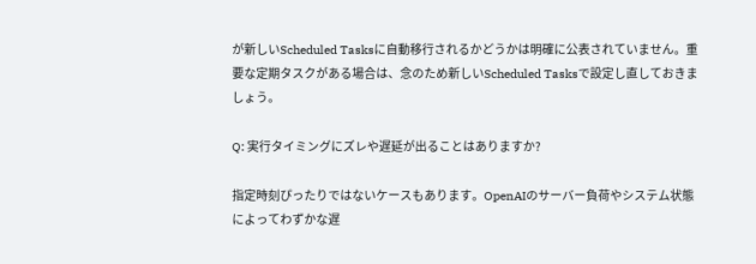が新しいScheduled Tasksに自動移行されるかどうかは明確に公表されていません。重要な定期タスクがある場合は、念のため新しいScheduled Tasksで設定し直しておきましょう。

Q: 実行タイミングにズレや遅延が出ることはありますか?

指定時刻ぴったりではないケースもあります。OpenAIのサーバー負荷やシステム状態によってわずかな遅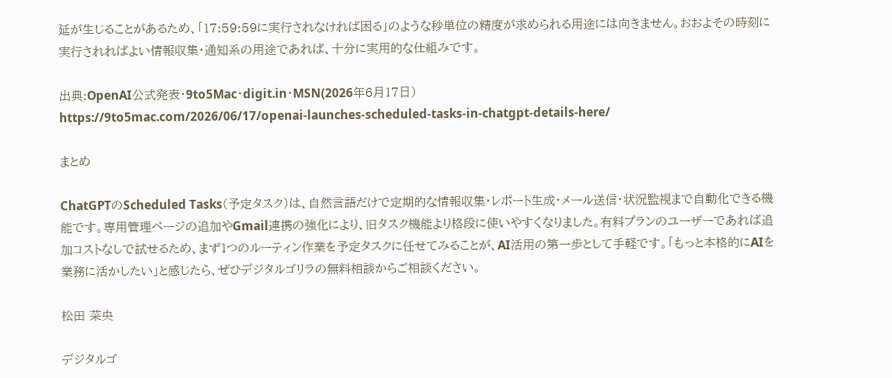延が生じることがあるため、「17:59:59に実行されなければ困る」のような秒単位の精度が求められる用途には向きません。おおよその時刻に実行されればよい情報収集・通知系の用途であれば、十分に実用的な仕組みです。

出典:OpenAI公式発表・9to5Mac・digit.in・MSN(2026年6月17日)
https://9to5mac.com/2026/06/17/openai-launches-scheduled-tasks-in-chatgpt-details-here/

まとめ

ChatGPTのScheduled Tasks(予定タスク)は、自然言語だけで定期的な情報収集・レポート生成・メール送信・状況監視まで自動化できる機能です。専用管理ページの追加やGmail連携の強化により、旧タスク機能より格段に使いやすくなりました。有料プランのユーザーであれば追加コストなしで試せるため、まず1つのルーティン作業を予定タスクに任せてみることが、AI活用の第一歩として手軽です。「もっと本格的にAIを業務に活かしたい」と感じたら、ぜひデジタルゴリラの無料相談からご相談ください。

松田 菜央

デジタルゴ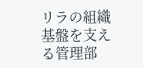リラの組織基盤を支える管理部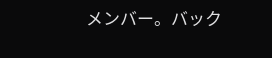メンバー。バック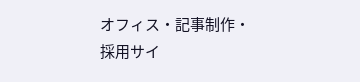オフィス・記事制作・採用サイ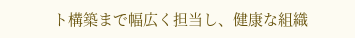ト構築まで幅広く担当し、健康な組織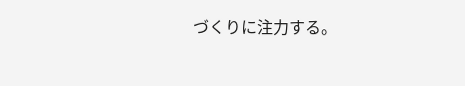づくりに注力する。